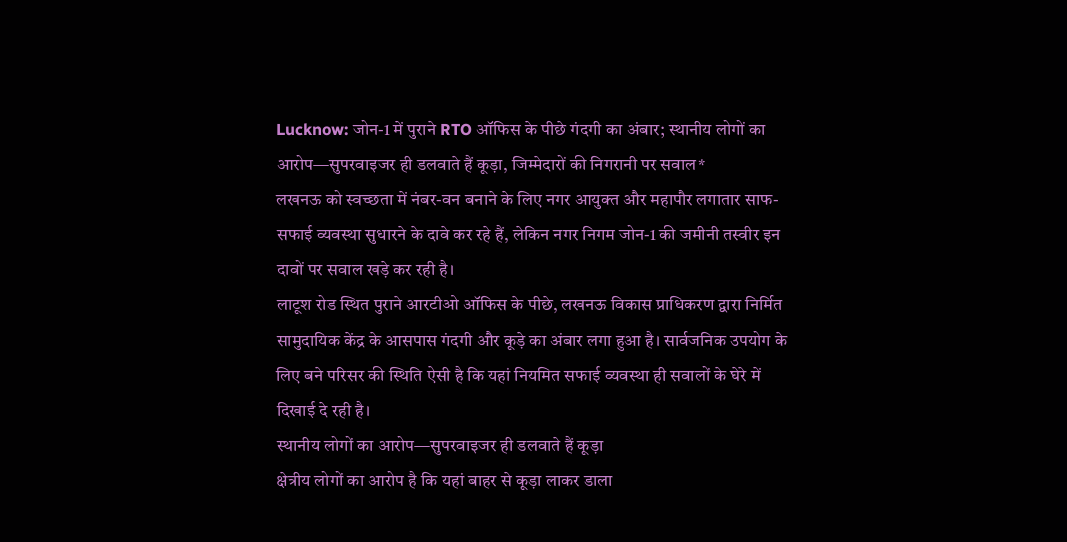Lucknow: जोन-1 में पुराने RTO ऑफिस के पीछे गंदगी का अंबार; स्थानीय लोगों का आरोप—सुपरवाइजर ही डलवाते हैं कूड़ा, जिम्मेदारों की निगरानी पर सवाल*
लखनऊ को स्वच्छता में नंबर-वन बनाने के लिए नगर आयुक्त और महापौर लगातार साफ-सफाई व्यवस्था सुधारने के दावे कर रहे हैं, लेकिन नगर निगम जोन-1 की जमीनी तस्वीर इन दावों पर सवाल खड़े कर रही है।
लाटूश रोड स्थित पुराने आरटीओ ऑफिस के पीछे, लखनऊ विकास प्राधिकरण द्वारा निर्मित सामुदायिक केंद्र के आसपास गंदगी और कूड़े का अंबार लगा हुआ है। सार्वजनिक उपयोग के लिए बने परिसर की स्थिति ऐसी है कि यहां नियमित सफाई व्यवस्था ही सवालों के घेरे में दिखाई दे रही है।
स्थानीय लोगों का आरोप—सुपरवाइजर ही डलवाते हैं कूड़ा
क्षेत्रीय लोगों का आरोप है कि यहां बाहर से कूड़ा लाकर डाला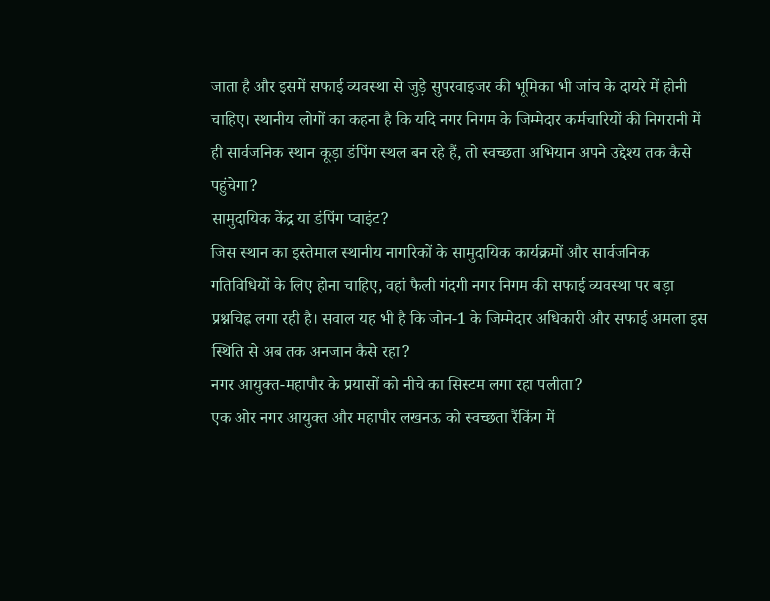जाता है और इसमें सफाई व्यवस्था से जुड़े सुपरवाइजर की भूमिका भी जांच के दायरे में होनी चाहिए। स्थानीय लोगों का कहना है कि यदि नगर निगम के जिम्मेदार कर्मचारियों की निगरानी में ही सार्वजनिक स्थान कूड़ा डंपिंग स्थल बन रहे हैं, तो स्वच्छता अभियान अपने उद्देश्य तक कैसे पहुंचेगा?
सामुदायिक केंद्र या डंपिंग प्वाइंट?
जिस स्थान का इस्तेमाल स्थानीय नागरिकों के सामुदायिक कार्यक्रमों और सार्वजनिक गतिविधियों के लिए होना चाहिए, वहां फैली गंदगी नगर निगम की सफाई व्यवस्था पर बड़ा प्रश्नचिह्न लगा रही है। सवाल यह भी है कि जोन-1 के जिम्मेदार अधिकारी और सफाई अमला इस स्थिति से अब तक अनजान कैसे रहा?
नगर आयुक्त-महापौर के प्रयासों को नीचे का सिस्टम लगा रहा पलीता?
एक ओर नगर आयुक्त और महापौर लखनऊ को स्वच्छता रैंकिंग में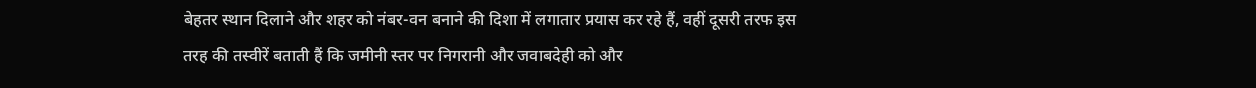बेहतर स्थान दिलाने और शहर को नंबर-वन बनाने की दिशा में लगातार प्रयास कर रहे हैं, वहीं दूसरी तरफ इस तरह की तस्वीरें बताती हैं कि जमीनी स्तर पर निगरानी और जवाबदेही को और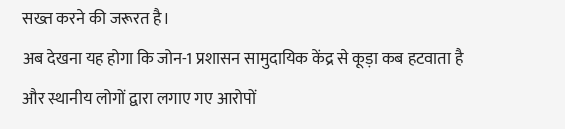सख्त करने की जरूरत है।
अब देखना यह होगा कि जोन-1 प्रशासन सामुदायिक केंद्र से कूड़ा कब हटवाता है और स्थानीय लोगों द्वारा लगाए गए आरोपों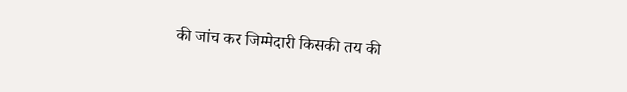की जांच कर जिम्मेदारी किसकी तय की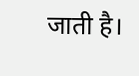जाती है।